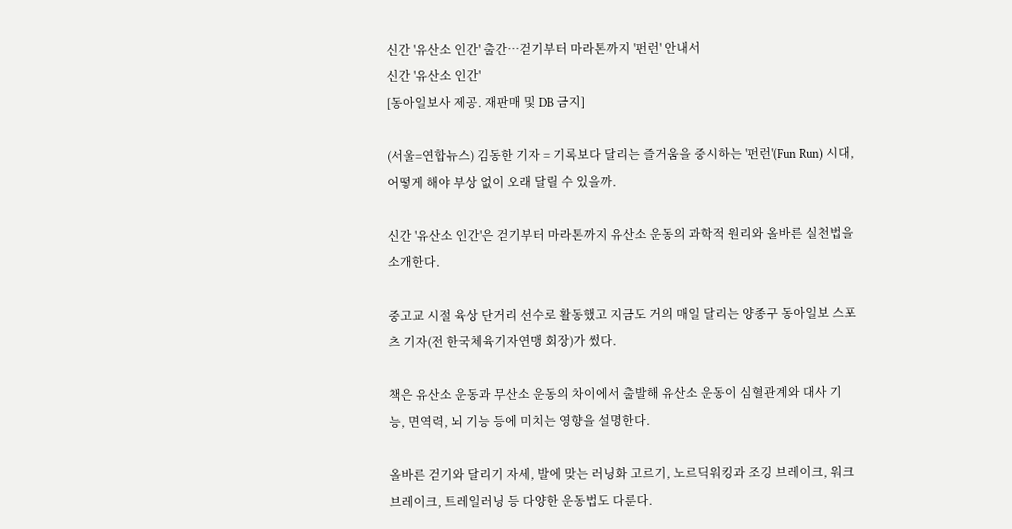신간 '유산소 인간' 출간…걷기부터 마라톤까지 '펀런' 안내서
신간 '유산소 인간'
[동아일보사 제공. 재판매 및 DB 금지]

(서울=연합뉴스) 김동한 기자 = 기록보다 달리는 즐거움을 중시하는 '펀런'(Fun Run) 시대, 어떻게 해야 부상 없이 오래 달릴 수 있을까.

신간 '유산소 인간'은 걷기부터 마라톤까지 유산소 운동의 과학적 원리와 올바른 실천법을 소개한다.

중고교 시절 육상 단거리 선수로 활동했고 지금도 거의 매일 달리는 양종구 동아일보 스포츠 기자(전 한국체육기자연맹 회장)가 썼다.

책은 유산소 운동과 무산소 운동의 차이에서 출발해 유산소 운동이 심혈관계와 대사 기능, 면역력, 뇌 기능 등에 미치는 영향을 설명한다.

올바른 걷기와 달리기 자세, 발에 맞는 러닝화 고르기, 노르딕워킹과 조깅 브레이크, 워크 브레이크, 트레일러닝 등 다양한 운동법도 다룬다.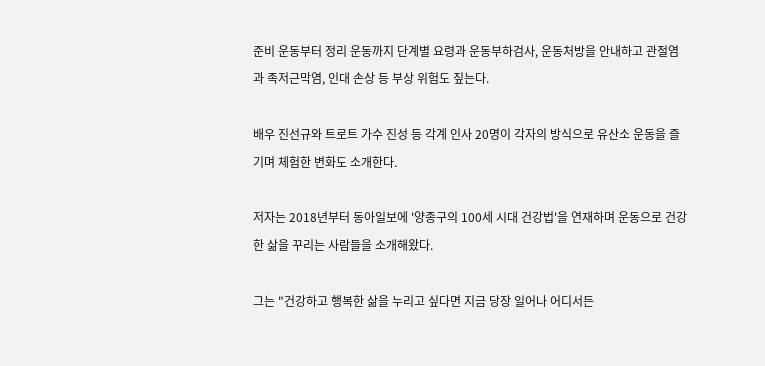준비 운동부터 정리 운동까지 단계별 요령과 운동부하검사, 운동처방을 안내하고 관절염과 족저근막염, 인대 손상 등 부상 위험도 짚는다.

배우 진선규와 트로트 가수 진성 등 각계 인사 20명이 각자의 방식으로 유산소 운동을 즐기며 체험한 변화도 소개한다.

저자는 2018년부터 동아일보에 '양종구의 100세 시대 건강법'을 연재하며 운동으로 건강한 삶을 꾸리는 사람들을 소개해왔다.

그는 "건강하고 행복한 삶을 누리고 싶다면 지금 당장 일어나 어디서든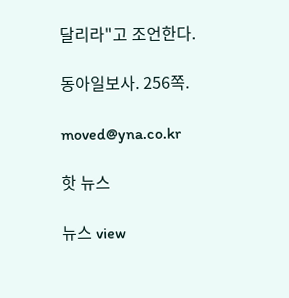달리라"고 조언한다.

동아일보사. 256쪽.

moved@yna.co.kr

핫 뉴스

뉴스 view